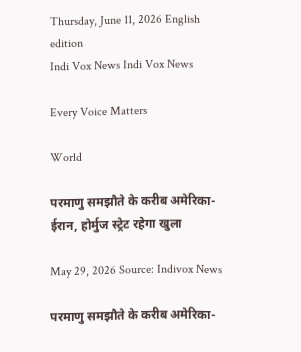Thursday, June 11, 2026 English edition
Indi Vox News Indi Vox News

Every Voice Matters

World

परमाणु समझौते के करीब अमेरिका-ईरान, होर्मुज स्ट्रेट रहेगा खुला

May 29, 2026 Source: Indivox News

परमाणु समझौते के करीब अमेरिका-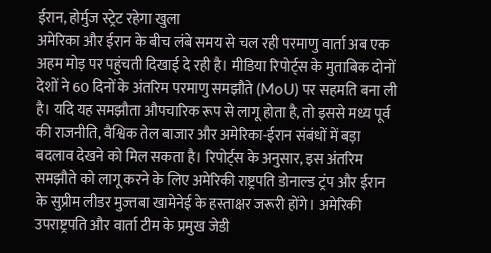ईरान, होर्मुज स्ट्रेट रहेगा खुला
अमेरिका और ईरान के बीच लंबे समय से चल रही परमाणु वार्ता अब एक अहम मोड़ पर पहुंचती दिखाई दे रही है। मीडिया रिपोर्ट्स के मुताबिक दोनों देशों ने 60 दिनों के अंतरिम परमाणु समझौते (MoU) पर सहमति बना ली है। यदि यह समझौता औपचारिक रूप से लागू होता है, तो इससे मध्य पूर्व की राजनीति, वैश्विक तेल बाजार और अमेरिका-ईरान संबंधों में बड़ा बदलाव देखने को मिल सकता है। रिपोर्ट्स के अनुसार, इस अंतरिम समझौते को लागू करने के लिए अमेरिकी राष्ट्रपति डोनाल्ड ट्रंप और ईरान के सुप्रीम लीडर मुज्तबा खामेनेई के हस्ताक्षर जरूरी होंगे। अमेरिकी उपराष्ट्रपति और वार्ता टीम के प्रमुख जेडी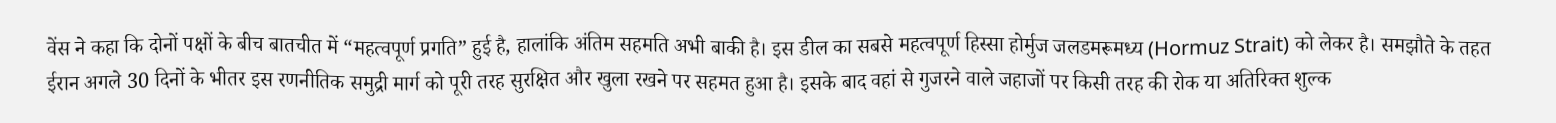वेंस ने कहा कि दोनों पक्षों के बीच बातचीत में “महत्वपूर्ण प्रगति” हुई है, हालांकि अंतिम सहमति अभी बाकी है। इस डील का सबसे महत्वपूर्ण हिस्सा होर्मुज जलडमरूमध्य (Hormuz Strait) को लेकर है। समझौते के तहत ईरान अगले 30 दिनों के भीतर इस रणनीतिक समुद्री मार्ग को पूरी तरह सुरक्षित और खुला रखने पर सहमत हुआ है। इसके बाद वहां से गुजरने वाले जहाजों पर किसी तरह की रोक या अतिरिक्त शुल्क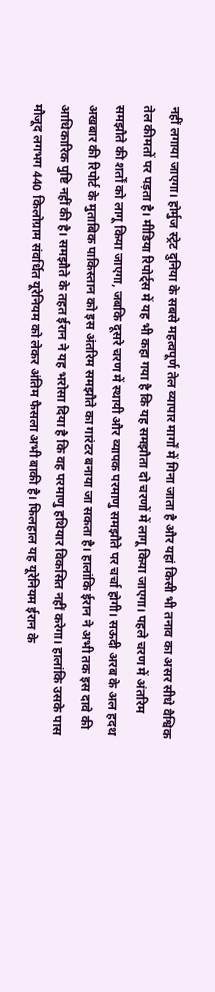नहीं लगाया जाएगा। होर्मुज स्ट्रेट दुनिया के सबसे महत्वपूर्ण तेल व्यापार मार्गों में गिना जाता है और यहां किसी भी तनाव का असर सीधे वैश्विक तेल कीमतों पर पड़ता है। मीडिया रिपोर्ट्स में यह भी कहा गया है कि यह समझौता दो चरणों में लागू किया जाएगा। पहले चरण में अंतरिम समझौते की शर्तों को लागू किया जाएगा, जबकि दूसरे चरण में स्थायी और व्यापक परमाणु समझौते पर चर्चा होगी। सऊदी अरब के अल हदथ अखबार की रिपोर्ट के मुताबिक पाकिस्तान को इस अंतरिम समझौते का गारंटर बनाया जा सकता है। हालांकि ईरान ने अभी तक इस दावे की आधिकारिक पुष्टि नहीं की है। समझौते के तहत ईरान ने यह भरोसा दिया है कि वह परमाणु हथियार विकसित नहीं करेगा। हालांकि उसके पास मौजूद लगभग 440 किलोग्राम संवर्धित यूरेनियम को लेकर अंतिम फैसला अभी बाकी है। फिलहाल यह यूरेनियम ईरान के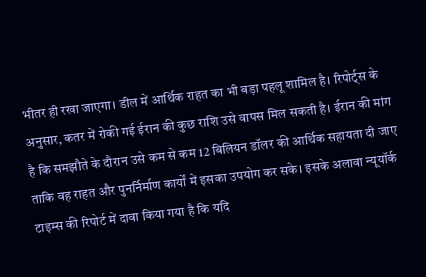भीतर ही रखा जाएगा। डील में आर्थिक राहत का भी बड़ा पहलू शामिल है। रिपोर्ट्स के अनुसार, कतर में रोकी गई ईरान की कुछ राशि उसे वापस मिल सकती है। ईरान की मांग है कि समझौते के दौरान उसे कम से कम 12 बिलियन डॉलर की आर्थिक सहायता दी जाए ताकि वह राहत और पुनर्निर्माण कार्यों में इसका उपयोग कर सके। इसके अलावा न्यूयॉर्क टाइम्स की रिपोर्ट में दावा किया गया है कि यदि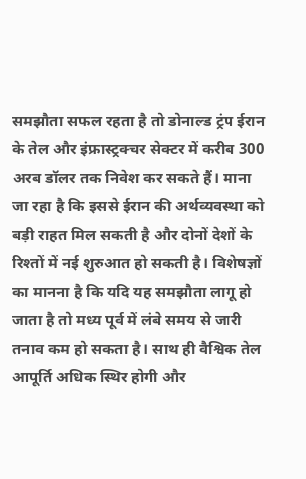समझौता सफल रहता है तो डोनाल्ड ट्रंप ईरान के तेल और इंफ्रास्ट्रक्चर सेक्टर में करीब 300 अरब डॉलर तक निवेश कर सकते हैं। माना जा रहा है कि इससे ईरान की अर्थव्यवस्था को बड़ी राहत मिल सकती है और दोनों देशों के रिश्तों में नई शुरुआत हो सकती है। विशेषज्ञों का मानना है कि यदि यह समझौता लागू हो जाता है तो मध्य पूर्व में लंबे समय से जारी तनाव कम हो सकता है। साथ ही वैश्विक तेल आपूर्ति अधिक स्थिर होगी और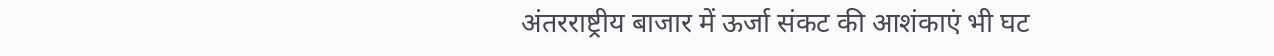अंतरराष्ट्रीय बाजार में ऊर्जा संकट की आशंकाएं भी घट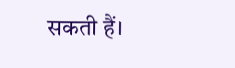सकती हैं।